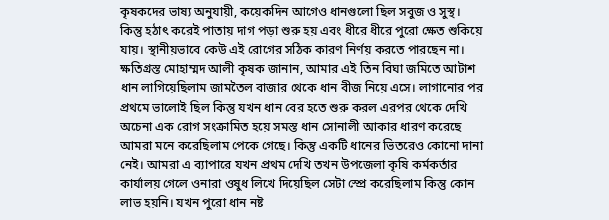কৃষকদের ভাষ্য অনুযায়ী, কয়েকদিন আগেও ধানগুলো ছিল সবুজ ও সুস্থ। কিন্তু হঠাৎ করেই পাতায় দাগ পড়া শুরু হয় এবং ধীরে ধীরে পুরো ক্ষেত শুকিয়ে যায়। স্থানীয়ভাবে কেউ এই রোগের সঠিক কারণ নির্ণয় করতে পারছেন না।
ক্ষতিগ্রস্ত মোহাম্মদ আলী কৃষক জানান, আমার এই তিন বিঘা জমিতে আটাশ ধান লাগিয়েছিলাম জামতৈল বাজার থেকে ধান বীজ নিয়ে এসে। লাগানোর পর প্রথমে ভালোই ছিল কিন্তু যখন ধান বের হতে শুরু করল এরপর থেকে দেখি অচেনা এক রোগ সংক্রামিত হয়ে সমস্ত ধান সোনালী আকার ধারণ করেছে আমরা মনে করেছিলাম পেকে গেছে। কিন্তু একটি ধানের ভিতরেও কোনো দানা নেই। আমরা এ ব্যাপারে যখন প্রথম দেখি তখন উপজেলা কৃষি কর্মকর্তার কার্যালয় গেলে ওনারা ওষুধ লিখে দিয়েছিল সেটা স্প্রে করেছিলাম কিন্তু কোন লাভ হয়নি। যখন পুরো ধান নষ্ট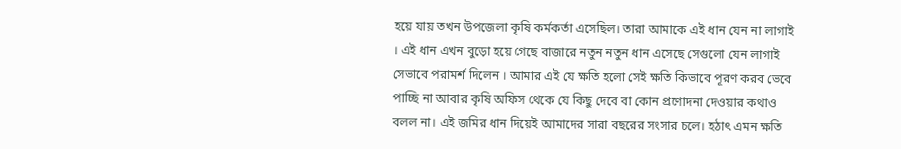হয়ে যায় তখন উপজেলা কৃষি কর্মকর্তা এসেছিল। তারা আমাকে এই ধান যেন না লাগাই । এই ধান এখন বুড়ো হয়ে গেছে বাজারে নতুন নতুন ধান এসেছে সেগুলো যেন লাগাই সেভাবে পরামর্শ দিলেন । আমার এই যে ক্ষতি হলো সেই ক্ষতি কিভাবে পূরণ করব ভেবে পাচ্ছি না আবার কৃষি অফিস থেকে যে কিছু দেবে বা কোন প্রণোদনা দেওয়ার কথাও বলল না। এই জমির ধান দিয়েই আমাদের সারা বছরের সংসার চলে। হঠাৎ এমন ক্ষতি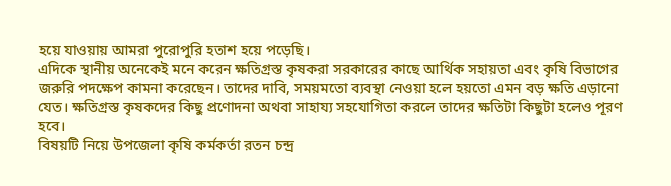হয়ে যাওয়ায় আমরা পুরোপুরি হতাশ হয়ে পড়েছি।
এদিকে স্থানীয় অনেকেই মনে করেন ক্ষতিগ্রস্ত কৃষকরা সরকারের কাছে আর্থিক সহায়তা এবং কৃষি বিভাগের জরুরি পদক্ষেপ কামনা করেছেন। তাদের দাবি, সময়মতো ব্যবস্থা নেওয়া হলে হয়তো এমন বড় ক্ষতি এড়ানো যেত। ক্ষতিগ্রস্ত কৃষকদের কিছু প্রণোদনা অথবা সাহায্য সহযোগিতা করলে তাদের ক্ষতিটা কিছুটা হলেও পূরণ হবে।
বিষয়টি নিয়ে উপজেলা কৃষি কর্মকর্তা রতন চন্দ্র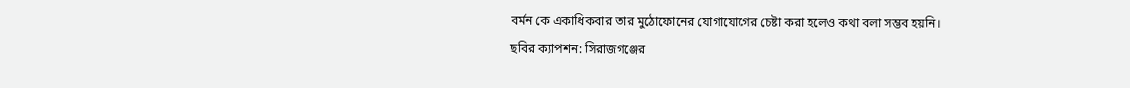বর্মন কে একাধিকবার তার মুঠোফোনের যোগাযোগের চেষ্টা করা হলেও কথা বলা সম্ভব হয়নি।
ছবির ক্যাপশন: সিরাজগঞ্জের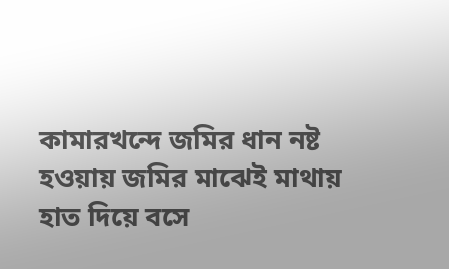কামারখন্দে জমির ধান নষ্ট হওয়ায় জমির মাঝেই মাথায় হাত দিয়ে বসে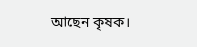আছেন কৃষক।